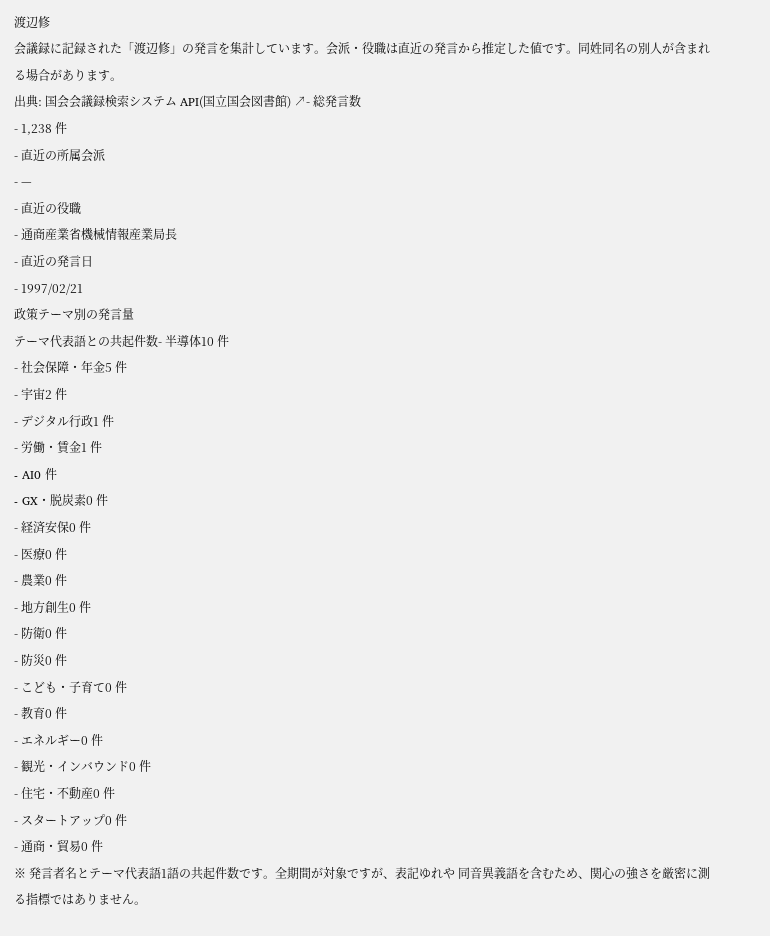渡辺修
会議録に記録された「渡辺修」の発言を集計しています。会派・役職は直近の発言から推定した値です。同姓同名の別人が含まれる場合があります。
出典: 国会会議録検索システム API(国立国会図書館) ↗- 総発言数
- 1,238 件
- 直近の所属会派
- —
- 直近の役職
- 通商産業省機械情報産業局長
- 直近の発言日
- 1997/02/21
政策テーマ別の発言量
テーマ代表語との共起件数- 半導体10 件
- 社会保障・年金5 件
- 宇宙2 件
- デジタル行政1 件
- 労働・賃金1 件
- AI0 件
- GX・脱炭素0 件
- 経済安保0 件
- 医療0 件
- 農業0 件
- 地方創生0 件
- 防衛0 件
- 防災0 件
- こども・子育て0 件
- 教育0 件
- エネルギー0 件
- 観光・インバウンド0 件
- 住宅・不動産0 件
- スタートアップ0 件
- 通商・貿易0 件
※ 発言者名とテーマ代表語1語の共起件数です。全期間が対象ですが、表記ゆれや 同音異義語を含むため、関心の強さを厳密に測る指標ではありません。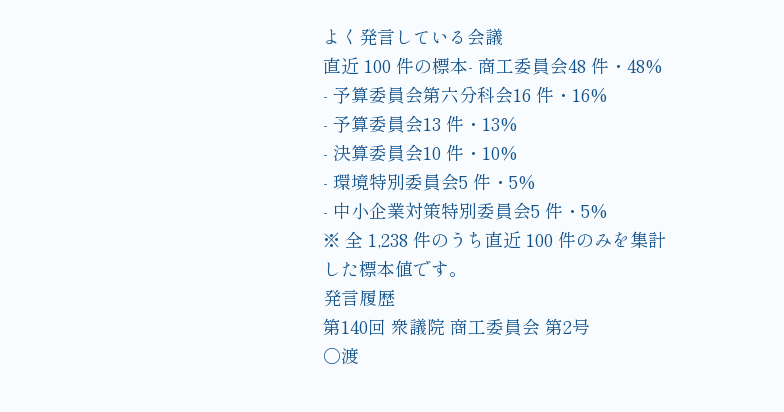よく発言している会議
直近 100 件の標本- 商工委員会48 件・48%
- 予算委員会第六分科会16 件・16%
- 予算委員会13 件・13%
- 決算委員会10 件・10%
- 環境特別委員会5 件・5%
- 中小企業対策特別委員会5 件・5%
※ 全 1,238 件のうち直近 100 件のみを集計した標本値です。
発言履歴
第140回 衆議院 商工委員会 第2号
○渡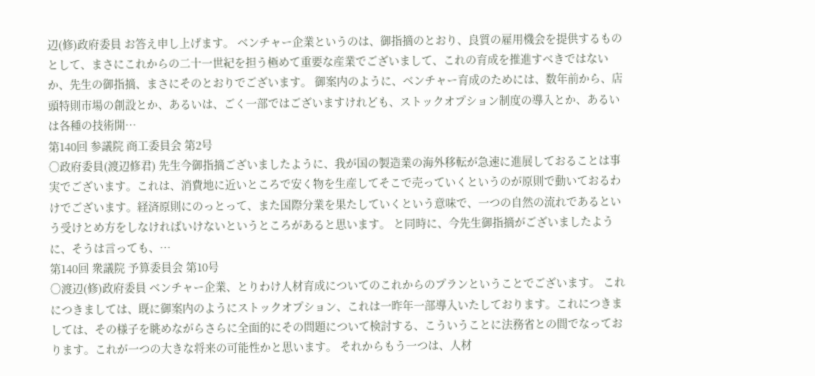辺(修)政府委員 お答え申し上げます。 ベンチャー企業というのは、御指摘のとおり、良質の雇用機会を提供するものとして、まさにこれからの二十一世紀を担う極めて重要な産業でございまして、これの育成を推進すべきではないか、先生の御指摘、まさにそのとおりでございます。 御案内のように、ベンチャー育成のためには、数年前から、店頭特則市場の創設とか、あるいは、ごく一部ではございますけれども、ストックオプション制度の導入とか、あるいは各種の技術開…
第140回 参議院 商工委員会 第2号
○政府委員(渡辺修君) 先生今御指摘ございましたように、我が国の製造業の海外移転が急速に進展しておることは事実でございます。これは、消費地に近いところで安く物を生産してそこで売っていくというのが原則で動いておるわけでございます。経済原則にのっとって、また国際分業を果たしていくという意味で、一つの自然の流れであるという受けとめ方をしなければいけないというところがあると思います。 と同時に、今先生御指摘がございましたように、そうは言っても、…
第140回 衆議院 予算委員会 第10号
○渡辺(修)政府委員 ベンチャー企業、とりわけ人材育成についてのこれからのプランということでございます。 これにつきましては、既に御案内のようにストックオプション、これは一昨年一部導入いたしております。これにつきましては、その様子を眺めながらさらに全面的にその問題について検討する、こういうことに法務省との間でなっております。これが一つの大きな将来の可能性かと思います。 それからもう一つは、人材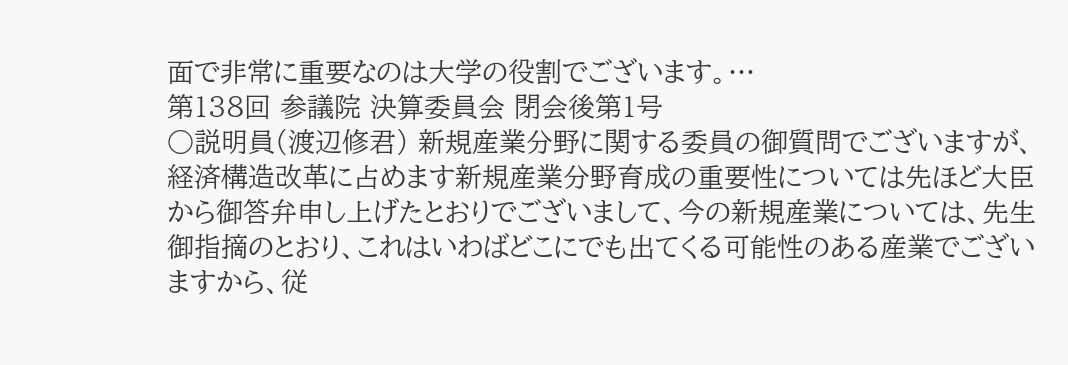面で非常に重要なのは大学の役割でございます。…
第138回 参議院 決算委員会 閉会後第1号
○説明員(渡辺修君) 新規産業分野に関する委員の御質問でございますが、経済構造改革に占めます新規産業分野育成の重要性については先ほど大臣から御答弁申し上げたとおりでございまして、今の新規産業については、先生御指摘のとおり、これはいわばどこにでも出てくる可能性のある産業でございますから、従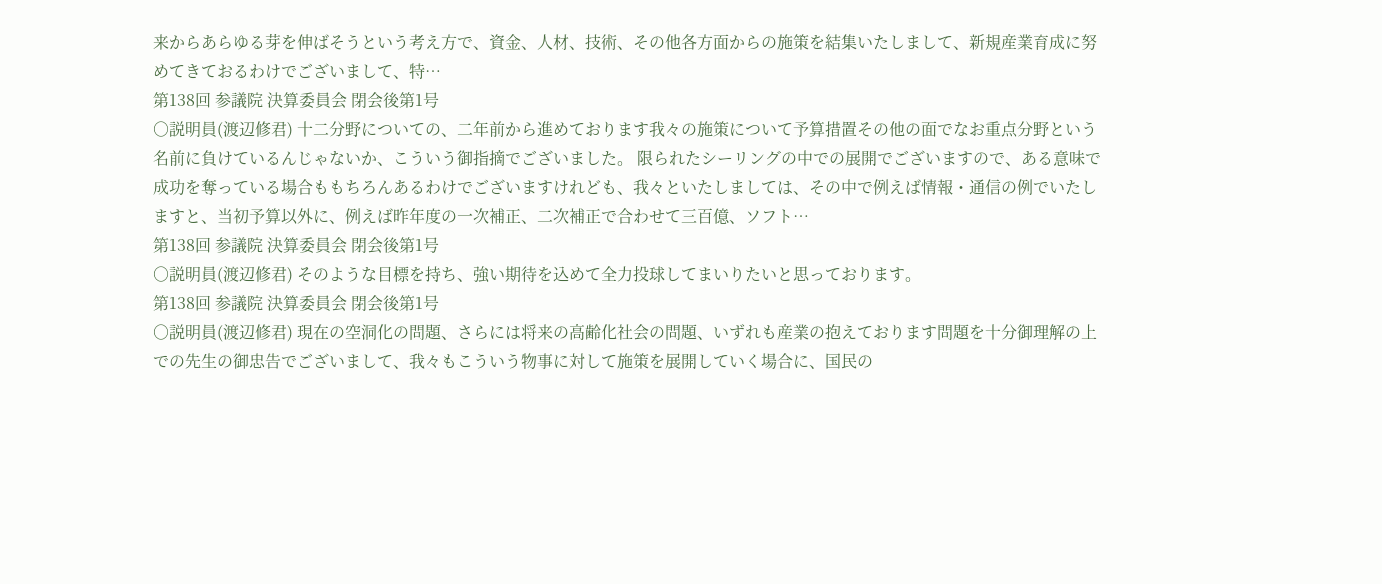来からあらゆる芽を伸ばそうという考え方で、資金、人材、技術、その他各方面からの施策を結集いたしまして、新規産業育成に努めてきておるわけでございまして、特…
第138回 参議院 決算委員会 閉会後第1号
○説明員(渡辺修君) 十二分野についての、二年前から進めております我々の施策について予算措置その他の面でなお重点分野という名前に負けているんじゃないか、こういう御指摘でございました。 限られたシーリングの中での展開でございますので、ある意味で成功を奪っている場合ももちろんあるわけでございますけれども、我々といたしましては、その中で例えば情報・通信の例でいたしますと、当初予算以外に、例えば昨年度の一次補正、二次補正で合わせて三百億、ソフト…
第138回 参議院 決算委員会 閉会後第1号
○説明員(渡辺修君) そのような目標を持ち、強い期待を込めて全力投球してまいりたいと思っております。
第138回 参議院 決算委員会 閉会後第1号
○説明員(渡辺修君) 現在の空洞化の問題、さらには将来の高齢化社会の問題、いずれも産業の抱えております問題を十分御理解の上での先生の御忠告でございまして、我々もこういう物事に対して施策を展開していく場合に、国民の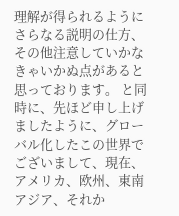理解が得られるようにさらなる説明の仕方、その他注意していかなきゃいかぬ点があると思っております。 と同時に、先ほど申し上げましたように、グローバル化したこの世界でございまして、現在、アメリカ、欧州、東南アジア、それか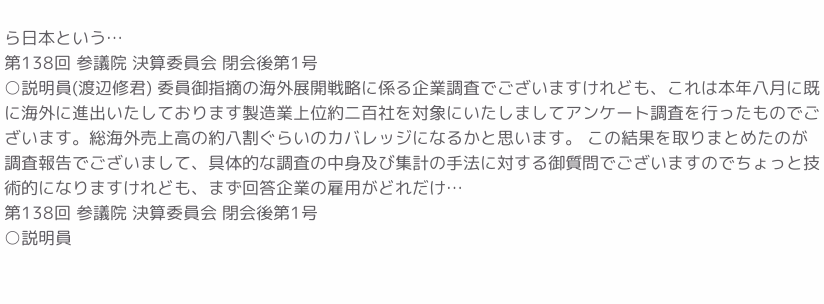ら日本という…
第138回 参議院 決算委員会 閉会後第1号
○説明員(渡辺修君) 委員御指摘の海外展開戦略に係る企業調査でございますけれども、これは本年八月に既に海外に進出いたしております製造業上位約二百社を対象にいたしましてアンケート調査を行ったものでございます。総海外売上高の約八割ぐらいのカバレッジになるかと思います。 この結果を取りまとめたのが調査報告でございまして、具体的な調査の中身及び集計の手法に対する御質問でございますのでちょっと技術的になりますけれども、まず回答企業の雇用がどれだけ…
第138回 参議院 決算委員会 閉会後第1号
○説明員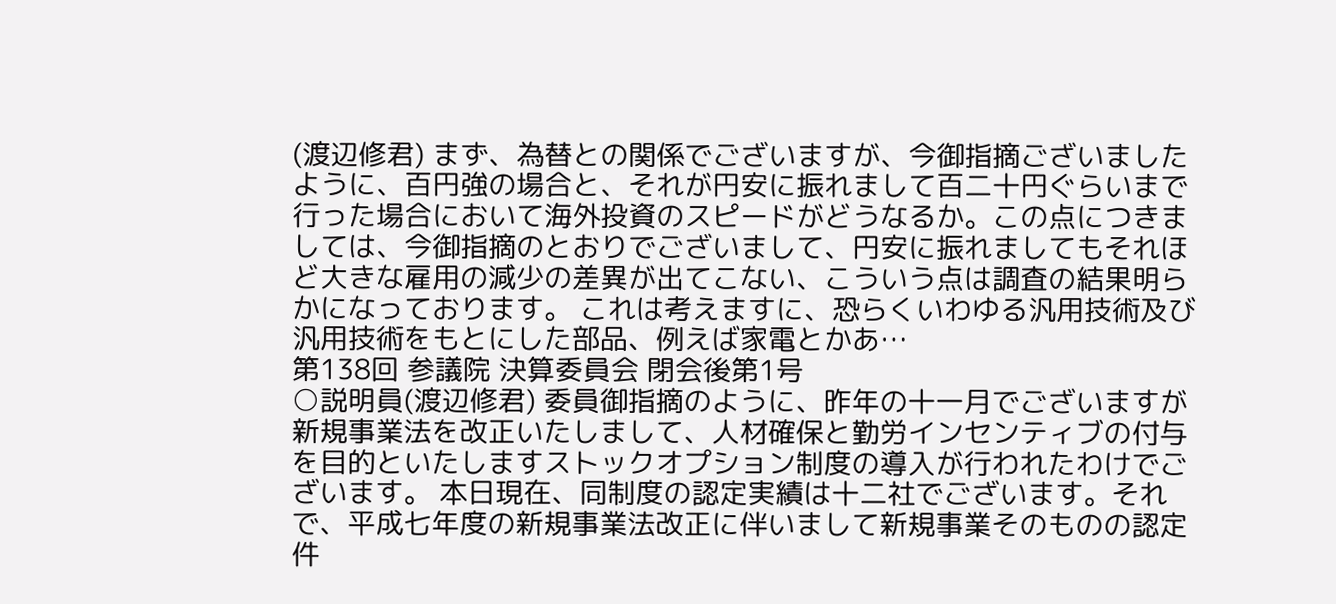(渡辺修君) まず、為替との関係でございますが、今御指摘ございましたように、百円強の場合と、それが円安に振れまして百二十円ぐらいまで行った場合において海外投資のスピードがどうなるか。この点につきましては、今御指摘のとおりでございまして、円安に振れましてもそれほど大きな雇用の減少の差異が出てこない、こういう点は調査の結果明らかになっております。 これは考えますに、恐らくいわゆる汎用技術及び汎用技術をもとにした部品、例えば家電とかあ…
第138回 参議院 決算委員会 閉会後第1号
○説明員(渡辺修君) 委員御指摘のように、昨年の十一月でございますが新規事業法を改正いたしまして、人材確保と勤労インセンティブの付与を目的といたしますストックオプション制度の導入が行われたわけでございます。 本日現在、同制度の認定実績は十二社でございます。それで、平成七年度の新規事業法改正に伴いまして新規事業そのものの認定件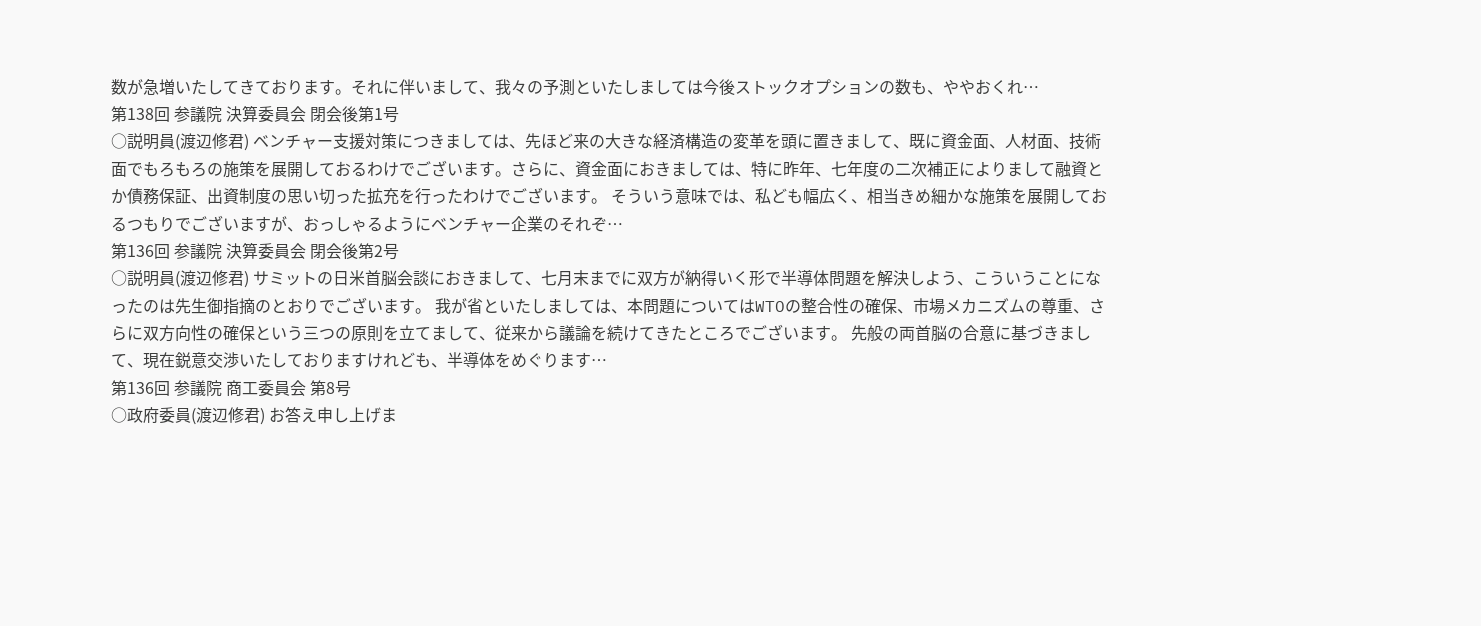数が急増いたしてきております。それに伴いまして、我々の予測といたしましては今後ストックオプションの数も、ややおくれ…
第138回 参議院 決算委員会 閉会後第1号
○説明員(渡辺修君) ベンチャー支援対策につきましては、先ほど来の大きな経済構造の変革を頭に置きまして、既に資金面、人材面、技術面でもろもろの施策を展開しておるわけでございます。さらに、資金面におきましては、特に昨年、七年度の二次補正によりまして融資とか債務保証、出資制度の思い切った拡充を行ったわけでございます。 そういう意味では、私ども幅広く、相当きめ細かな施策を展開しておるつもりでございますが、おっしゃるようにベンチャー企業のそれぞ…
第136回 参議院 決算委員会 閉会後第2号
○説明員(渡辺修君) サミットの日米首脳会談におきまして、七月末までに双方が納得いく形で半導体問題を解決しよう、こういうことになったのは先生御指摘のとおりでございます。 我が省といたしましては、本問題についてはWTOの整合性の確保、市場メカニズムの尊重、さらに双方向性の確保という三つの原則を立てまして、従来から議論を続けてきたところでございます。 先般の両首脳の合意に基づきまして、現在鋭意交渉いたしておりますけれども、半導体をめぐります…
第136回 参議院 商工委員会 第8号
○政府委員(渡辺修君) お答え申し上げま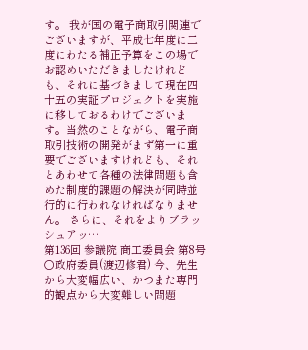す。 我が国の電子商取引関連でございますが、平成七年度に二度にわたる補正予算をこの場でお認めいただきましたけれども、それに基づきまして現在四十五の実証プロジェクトを実施に移しておるわけでございます。当然のことながら、電子商取引技術の開発がまず第一に重要でございますけれども、それとあわせて各種の法律問題も含めた制度的課題の解決が同時並行的に行われなければなりません。 さらに、それをよりブラッシュアッ…
第136回 参議院 商工委員会 第8号
○政府委員(渡辺修君) 今、先生から大変幅広い、かつまた専門的観点から大変難しい問題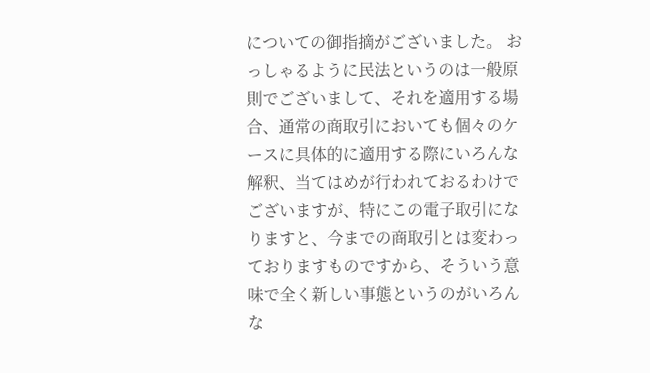についての御指摘がございました。 おっしゃるように民法というのは一般原則でございまして、それを適用する場合、通常の商取引においても個々のケースに具体的に適用する際にいろんな解釈、当てはめが行われておるわけでございますが、特にこの電子取引になりますと、今までの商取引とは変わっておりますものですから、そういう意味で全く新しい事態というのがいろんな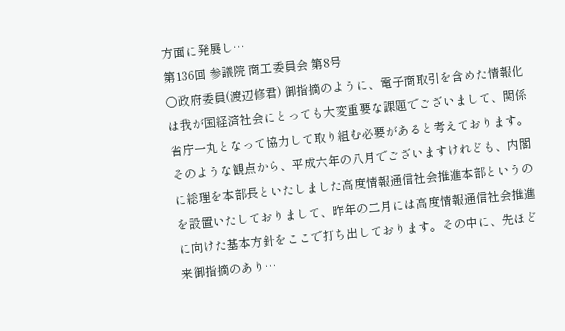方面に発展し…
第136回 参議院 商工委員会 第8号
○政府委員(渡辺修君) 御指摘のように、電子商取引を含めた情報化は我が国経済社会にとっても大変重要な課題でございまして、関係省庁一丸となって協力して取り組む必要があると考えております。 そのような観点から、平成六年の八月でございますけれども、内閣に総理を本部長といたしました高度情報通信社会推進本部というのを設置いたしておりまして、昨年の二月には高度情報通信社会推進に向けた基本方針をここで打ち出しております。その中に、先ほど来御指摘のあり…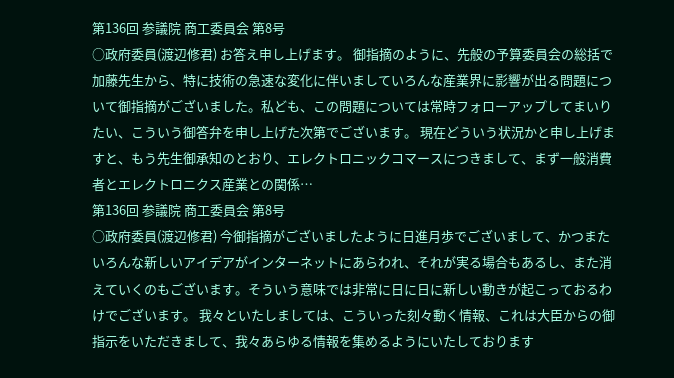第136回 参議院 商工委員会 第8号
○政府委員(渡辺修君) お答え申し上げます。 御指摘のように、先般の予算委員会の総括で加藤先生から、特に技術の急速な変化に伴いましていろんな産業界に影響が出る問題について御指摘がございました。私ども、この問題については常時フォローアップしてまいりたい、こういう御答弁を申し上げた次第でございます。 現在どういう状況かと申し上げますと、もう先生御承知のとおり、エレクトロニックコマースにつきまして、まず一般消費者とエレクトロニクス産業との関係…
第136回 参議院 商工委員会 第8号
○政府委員(渡辺修君) 今御指摘がございましたように日進月歩でございまして、かつまたいろんな新しいアイデアがインターネットにあらわれ、それが実る場合もあるし、また消えていくのもございます。そういう意味では非常に日に日に新しい動きが起こっておるわけでございます。 我々といたしましては、こういった刻々動く情報、これは大臣からの御指示をいただきまして、我々あらゆる情報を集めるようにいたしております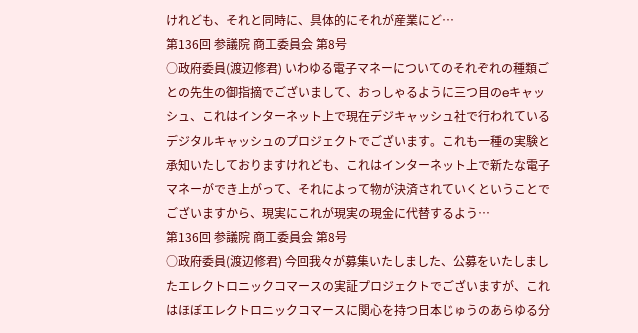けれども、それと同時に、具体的にそれが産業にど…
第136回 参議院 商工委員会 第8号
○政府委員(渡辺修君) いわゆる電子マネーについてのそれぞれの種類ごとの先生の御指摘でございまして、おっしゃるように三つ目のeキャッシュ、これはインターネット上で現在デジキャッシュ社で行われているデジタルキャッシュのプロジェクトでございます。これも一種の実験と承知いたしておりますけれども、これはインターネット上で新たな電子マネーができ上がって、それによって物が決済されていくということでございますから、現実にこれが現実の現金に代替するよう…
第136回 参議院 商工委員会 第8号
○政府委員(渡辺修君) 今回我々が募集いたしました、公募をいたしましたエレクトロニックコマースの実証プロジェクトでございますが、これはほぼエレクトロニックコマースに関心を持つ日本じゅうのあらゆる分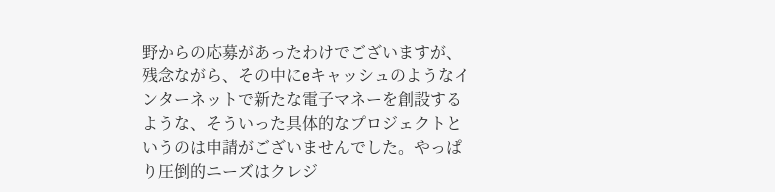野からの応募があったわけでございますが、残念ながら、その中にeキャッシュのようなインターネットで新たな電子マネーを創設するような、そういった具体的なプロジェクトというのは申請がございませんでした。やっぱり圧倒的ニーズはクレジ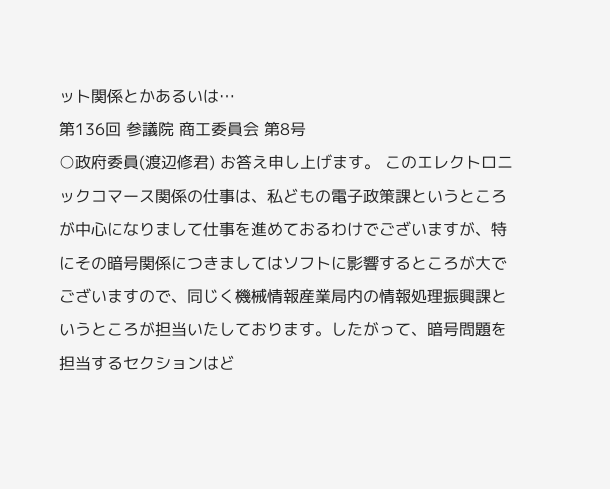ット関係とかあるいは…
第136回 参議院 商工委員会 第8号
○政府委員(渡辺修君) お答え申し上げます。 このエレクトロニックコマース関係の仕事は、私どもの電子政策課というところが中心になりまして仕事を進めておるわけでございますが、特にその暗号関係につきましてはソフトに影響するところが大でございますので、同じく機械情報産業局内の情報処理振興課というところが担当いたしております。したがって、暗号問題を担当するセクションはど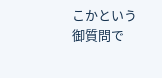こかという御質問で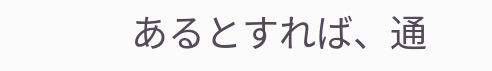あるとすれば、通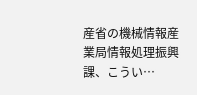産省の機械情報産業局情報処理振興課、こうい…